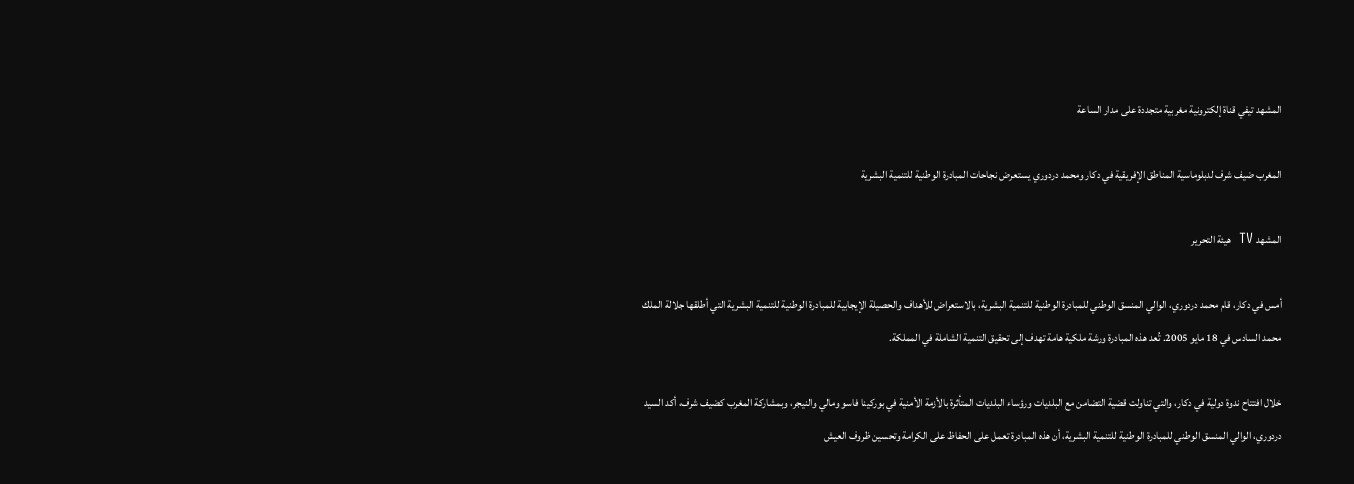المشهد تيفي قناة إلكترونية مغربية متجددة على مدار الساعة

المغرب ضيف شرف لدبلوماسية المناطق الإفريقية في دكار ومحمد دردوري يستعرض نجاحات المبادرة الوطنية للتنمية البشرية

المشهد TV  هيئة التحرير

أمس في دكار، قام محمد دردوري، الوالي المنسق الوطني للمبادرة الوطنية للتنمية البشرية، بالاستعراض للأهداف والحصيلة الإيجابية للمبادرة الوطنية للتنمية البشرية التي أطلقها جلالة الملك محمد السادس في 18 مايو 2005. تُعد هذه المبادرة ورشة ملكية هامة تهدف إلى تحقيق التنمية الشاملة في المملكة.

خلال افتتاح ندوة دولية في دكار، والتي تناولت قضية التضامن مع البلديات ورؤساء البلديات المتأثرة بالأزمة الأمنية في بوركينا فاسو ومالي والنيجر، وبمشاركة المغرب كضيف شرف، أكد السيد دردوري، الوالي المنسق الوطني للمبادرة الوطنية للتنمية البشرية، أن هذه المبادرة تعمل على الحفاظ على الكرامة وتحسين ظروف العيش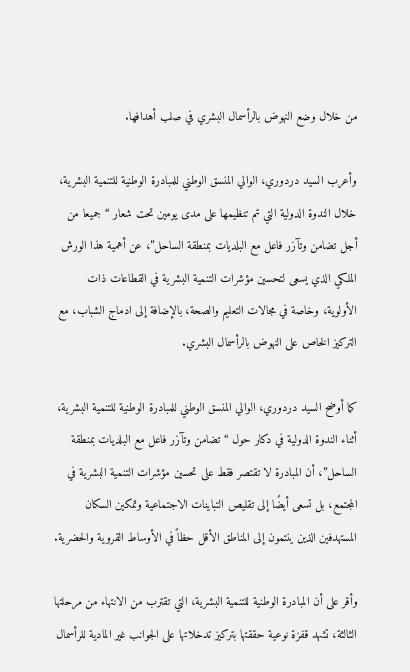من خلال وضع النهوض بالرأسمال البشري في صلب أهدافها.

وأعرب السيد دردوري، الوالي المنسق الوطني للمبادرة الوطنية للتنمية البشرية، خلال الندوة الدولية التي تم تنظيمها على مدى يومين تحت شعار “جميعا من أجل تضامن وتآزر فاعل مع البلديات بمنطقة الساحل”، عن أهمية هذا الورش الملكي الذي يسعى لتحسين مؤشرات التنمية البشرية في القطاعات ذات الأولوية، وخاصة في مجالات التعليم والصحة، بالإضافة إلى ادماج الشباب، مع التركيز الخاص على النهوض بالرأسمال البشري.

كما أوضح السيد دردوري، الوالي المنسق الوطني للمبادرة الوطنية للتنمية البشرية، أثناء الندوة الدولية في دكار حول “تضامن وتآزر فاعل مع البلديات بمنطقة الساحل”، أن المبادرة لا تقتصر فقط على تحسين مؤشرات التنمية البشرية في المجتمع، بل تسعى أيضًا إلى تقليص التباينات الاجتماعية وتمكين السكان المستهدفين الذين ينتمون إلى المناطق الأقل حظاً في الأوساط القروية والحضرية.

وأقر على أن المبادرة الوطنية للتنمية البشرية، التي تقترب من الانتهاء من مرحلتها الثالثة، تشهد قفزة نوعية حققتها بتركيز تدخلاتها على الجوانب غير المادية للرأسمال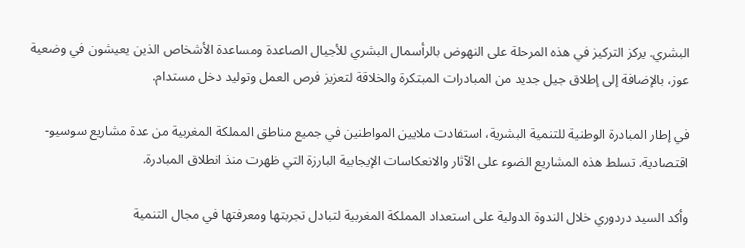البشري. يركز التركيز في هذه المرحلة على النهوض بالرأسمال البشري للأجيال الصاعدة ومساعدة الأشخاص الذين يعيشون في وضعية عوز، بالإضافة إلى إطلاق جيل جديد من المبادرات المبتكرة والخلاقة لتعزيز فرص العمل وتوليد دخل مستدام.

في إطار المبادرة الوطنية للتنمية البشرية، استفادت ملايين المواطنين في جميع مناطق المملكة المغربية من عدة مشاريع سوسيو-اقتصادية. تسلط هذه المشاريع الضوء على الآثار والانعكاسات الإيجابية البارزة التي ظهرت منذ انطلاق المبادرة.

وأكد السيد دردوري خلال الندوة الدولية على استعداد المملكة المغربية لتبادل تجربتها ومعرفتها في مجال التنمية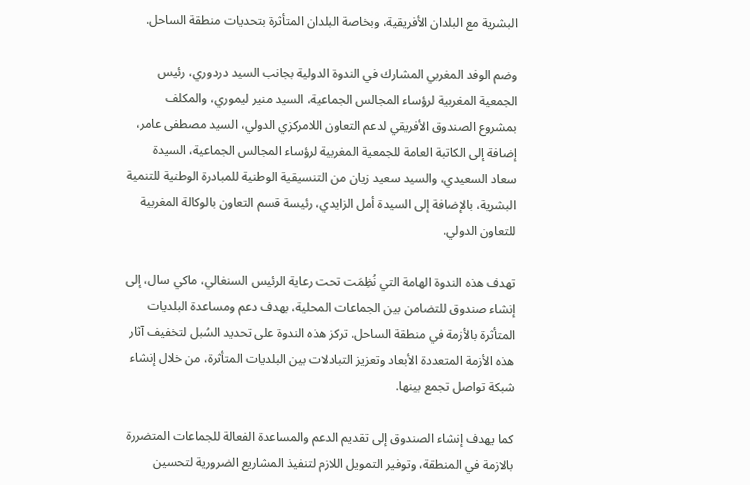البشرية مع البلدان الأفريقية، وبخاصة البلدان المتأثرة بتحديات منطقة الساحل.

وضم الوفد المغربي المشارك في الندوة الدولية بجانب السيد دردوري، رئيس الجمعية المغربية لرؤساء المجالس الجماعية، السيد منير ليموري، والمكلف بمشروع الصندوق الأفريقي لدعم التعاون اللامركزي الدولي، السيد مصطفى عامر، إضافة إلى الكاتبة العامة للجمعية المغربية لرؤساء المجالس الجماعية، السيدة سعاد السعيدي، والسيد سعيد زيان من التنسيقية الوطنية للمبادرة الوطنية للتنمية البشرية، بالإضافة إلى السيدة أمل الزايدي، رئيسة قسم التعاون بالوكالة المغربية للتعاون الدولي.

تهدف هذه الندوة الهامة التي نُظِمَت تحت رعاية الرئيس السنغالي، ماكي سال، إلى إنشاء صندوق للتضامن بين الجماعات المحلية، بهدف دعم ومساعدة البلديات المتأثرة بالأزمة في منطقة الساحل. تركز هذه الندوة على تحديد السُبل لتخفيف آثار هذه الأزمة المتعددة الأبعاد وتعزيز التبادلات بين البلديات المتأثرة، من خلال إنشاء شبكة تواصل تجمع بينها.

كما يهدف إنشاء الصندوق إلى تقديم الدعم والمساعدة الفعالة للجماعات المتضررة بالازمة في المنطقة، وتوفير التمويل اللازم لتنفيذ المشاريع الضرورية لتحسين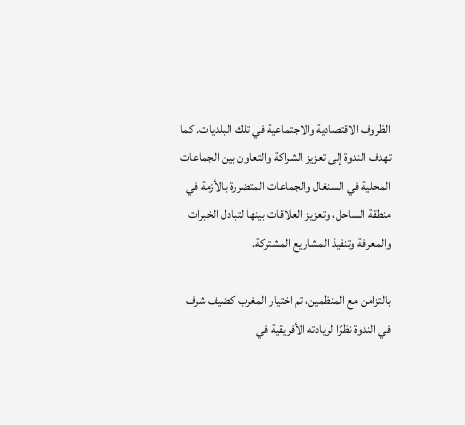الظروف الاقتصادية والاجتماعية في تلك البلديات. كما تهدف الندوة إلى تعزيز الشراكة والتعاون بين الجماعات المحلية في السنغال والجماعات المتضررة بالأزمة في منطقة الساحل، وتعزيز العلاقات بينها لتبادل الخبرات والمعرفة وتنفيذ المشاريع المشتركة.

بالتزامن مع المنظمين، تم اختيار المغرب كضيف شرف في الندوة نظرًا لريادته الأفريقية في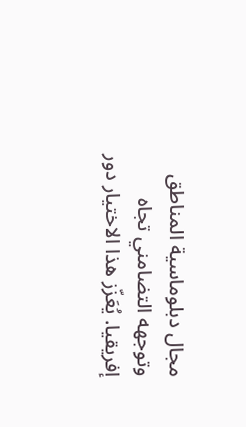مجال دبلوماسية المناطق وتوجهه التضامني تجاه إفريقيا. يُعَزّز هذا الاختيار دور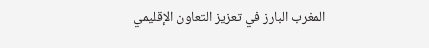المغرب البارز في تعزيز التعاون الإقليمي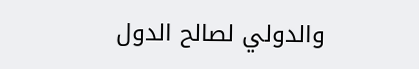والدولي لصالح الدول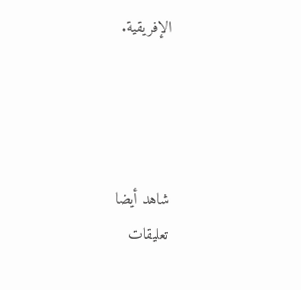الإفريقية.




شاهد أيضا
تعليقات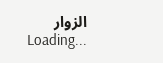الزوار
Loading...